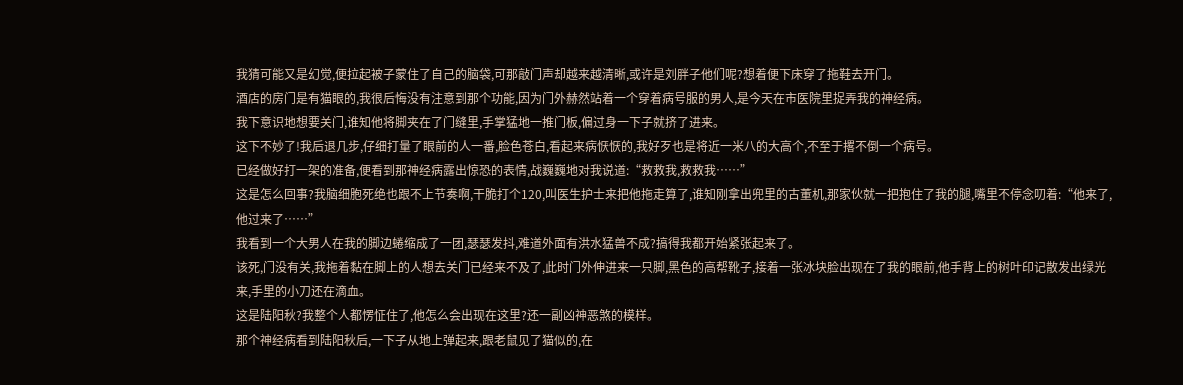我猜可能又是幻觉,便拉起被子蒙住了自己的脑袋,可那敲门声却越来越清晰,或许是刘胖子他们呢?想着便下床穿了拖鞋去开门。
酒店的房门是有猫眼的,我很后悔没有注意到那个功能,因为门外赫然站着一个穿着病号服的男人,是今天在市医院里捉弄我的神经病。
我下意识地想要关门,谁知他将脚夹在了门缝里,手掌猛地一推门板,偏过身一下子就挤了进来。
这下不妙了!我后退几步,仔细打量了眼前的人一番,脸色苍白,看起来病恹恹的,我好歹也是将近一米八的大高个,不至于撂不倒一个病号。
已经做好打一架的准备,便看到那神经病露出惊恐的表情,战巍巍地对我说道:“救救我,救救我……”
这是怎么回事?我脑细胞死绝也跟不上节奏啊,干脆打个120,叫医生护士来把他拖走算了,谁知刚拿出兜里的古董机,那家伙就一把抱住了我的腿,嘴里不停念叨着:“他来了,他过来了……”
我看到一个大男人在我的脚边蜷缩成了一团,瑟瑟发抖,难道外面有洪水猛兽不成?搞得我都开始紧张起来了。
该死,门没有关,我拖着黏在脚上的人想去关门已经来不及了,此时门外伸进来一只脚,黑色的高帮靴子,接着一张冰块脸出现在了我的眼前,他手背上的树叶印记散发出绿光来,手里的小刀还在滴血。
这是陆阳秋?我整个人都愣怔住了,他怎么会出现在这里?还一副凶神恶煞的模样。
那个神经病看到陆阳秋后,一下子从地上弹起来,跟老鼠见了猫似的,在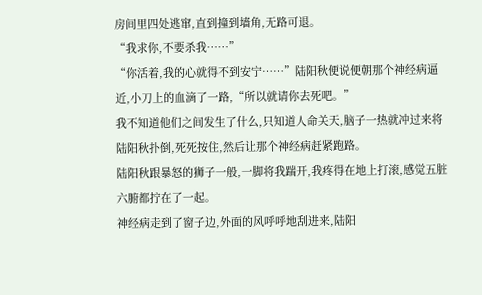房间里四处逃窜,直到撞到墙角,无路可退。
“我求你,不要杀我……”
“你活着,我的心就得不到安宁……”陆阳秋便说便朝那个神经病逼近,小刀上的血滴了一路,“所以就请你去死吧。”
我不知道他们之间发生了什么,只知道人命关天,脑子一热就冲过来将陆阳秋扑倒,死死按住,然后让那个神经病赶紧跑路。
陆阳秋跟暴怒的狮子一般,一脚将我踹开,我疼得在地上打滚,感觉五脏六腑都拧在了一起。
神经病走到了窗子边,外面的风呼呼地刮进来,陆阳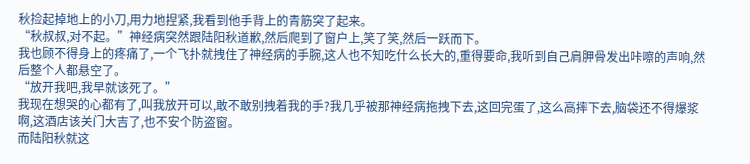秋捡起掉地上的小刀,用力地捏紧,我看到他手背上的青筋突了起来。
“秋叔叔,对不起。”神经病突然跟陆阳秋道歉,然后爬到了窗户上,笑了笑,然后一跃而下。
我也顾不得身上的疼痛了,一个飞扑就拽住了神经病的手腕,这人也不知吃什么长大的,重得要命,我听到自己肩胛骨发出咔嚓的声响,然后整个人都悬空了。
“放开我吧,我早就该死了。”
我现在想哭的心都有了,叫我放开可以,敢不敢别拽着我的手?我几乎被那神经病拖拽下去,这回完蛋了,这么高摔下去,脑袋还不得爆浆啊,这酒店该关门大吉了,也不安个防盗窗。
而陆阳秋就这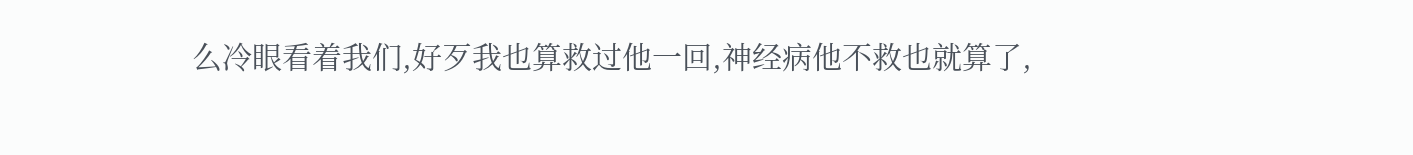么冷眼看着我们,好歹我也算救过他一回,神经病他不救也就算了,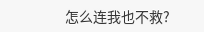怎么连我也不救?